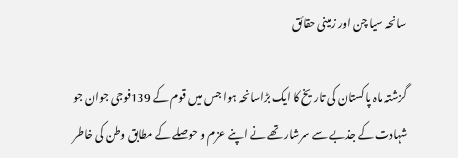سانحہ سیا چن اور زمینی حقائق

گزشتہ ماہ پاکستان کی تاریخ کا ایک بڑاسانحہ ہوا جس میں قوم کے 139فوجی جوان جو شہادت کے جذبے سے سرشار تھے نے اپنے عزم و حوصلے کے مطابق وطن کی خاطر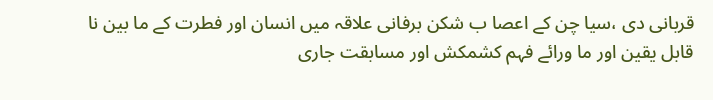قربانی دی ،سیا چن کے اعصا ب شکن برفانی علاقہ میں انسان اور فطرت کے ما بین نا قابل یقین اور ما ورائے فہم کشمکش اور مسابقت جاری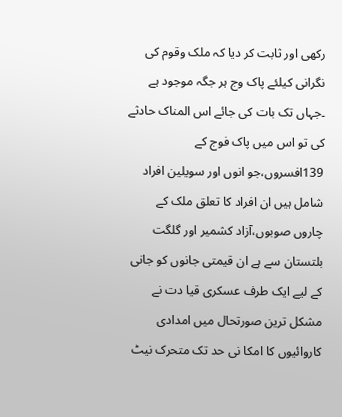رکھی اور ثابت کر دیا کہ ملک وقوم کی نگرانی کیلئے پاک وج ہر جگہ موجود ہے ۔جہاں تک بات کی جائے اس المناک حادثے کی تو اس میں پاک فوج کے 139افسروں،جو انوں اور سویلین افراد شامل ہیں ان افراد کا تعلق ملک کے چاروں صوبوں،آزاد کشمیر اور گلگت بلتستان سے ہے ان قیمتی جانوں کو جانی کے لیے ایک طرف عسکری قیا دت نے مشکل ترین صورتحال میں امدادی کاروائیوں کا امکا نی حد تک متحرک نیٹ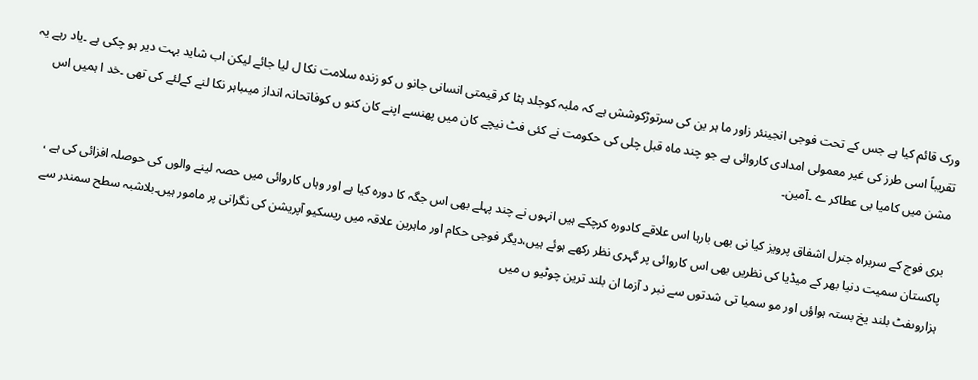ورک قائم کیا ہے جس کے تحت فوجی انجینئر زاور ما ہر ین کی سرتوڑکوشش ہے کہ ملبہ کوجلد ہٹا کر قیمتی انسانی جانو ں کو زندہ سلامت نکا ل لیا جائے لیکن اب شاید بہت دیر ہو چکی ہے ۔یاد رہے یہ تقریباً اسی طرز کی غیر معمولی امدادی کاروائی ہے جو چند ماہ قبل چلی کی حکومت نے کئی فٹ نیچے کان میں پھنسے اپنے کان کنو ں کوفاتحانہ انداز میںباہر نکا لنے کےلئے کی تھی ۔خد ا ہمیں اس مشن میں کامیا بی عطاکر ے ۔آمین۔

بری فوج کے سربراہ جنرل اشفاق پرویز کیا نی بھی بارہا اس علاقے کادورہ کرچکے ہیں انہوں نے چند پہلے بھی اس جگہ کا دورہ کیا ہے اور وہاں کاروائی میں حصہ لینے والوں کی حوصلہ افزائی کی ہے ، پاکستان سمیت دنیا بھر کے میڈیا کی نظریں بھی اس کاروائی پر گہری نظر رکھے ہوئے ہیں،دیگر فوجی حکام اور ماہرین علاقہ میں ریسکیو آپریشن کی نگرانی پر مامور ہیں۔بلاشبہ سطح سمندر سے ہزاروںفٹ بلند یخ بستہ ہواؤں اور مو سمیا تی شدتوں سے نبر د آزما ان بلند ترین چوٹیو ں میں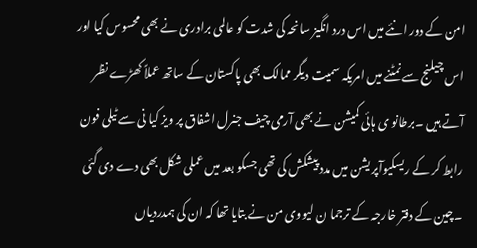امن کے دور انئے میں اس درد انگیز سانحہ کی شدت کو عالمی برادری نے بھی محسوس کیا اور اس چیلنج سے نمٹنے میں امریکہ سمیت دیگر ممالک بھی پاکستان کے ساتھ عملاً کھڑے نظر آتے ہیں ۔برطانو ی ہائی کمیشن نے بھی آرمی چیف جنرل اشفاق پر ویز کیا نی سے ٹیلی فون رابط کر کے ریسکیوآپر یشن میں مدد پیشکش کی تھی جسکو بعد میں عملی شکل بھی دے دی گئی ۔چین کے دفتر خارجہ کے ترجما ن لیووی من نے بتایا تھا کہ ان کی ہمدردیاں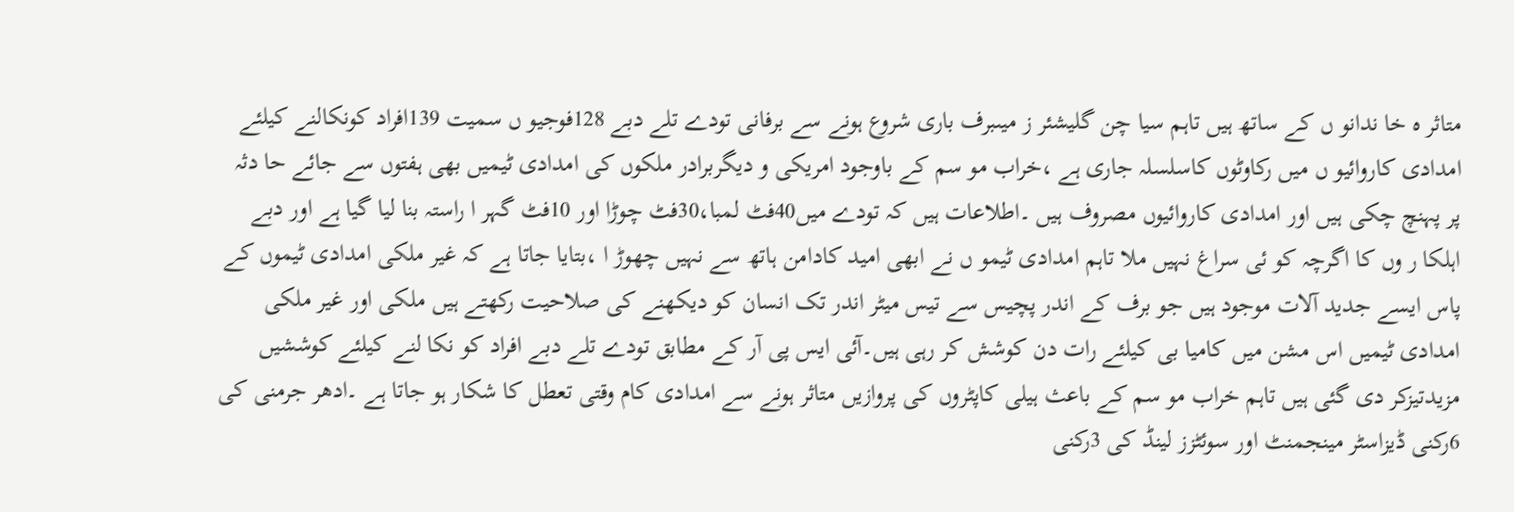متاثر ہ خا ندانو ں کے ساتھ ہیں تاہم سیا چن گلیشئر ز میںبرف باری شروع ہونے سے برفانی تودے تلے دبے 128فوجیو ں سمیت 139افراد کونکالنے کیلئے امدادی کاروائیو ں میں رکاوٹوں کاسلسلہ جاری ہے ،خراب مو سم کے باوجود امریکی و دیگربرادر ملکوں کی امدادی ٹیمیں بھی ہفتوں سے جائے حا دثہ پر پہنچ چکی ہیں اور امدادی کاروائیوں مصروف ہیں ۔اطلاعات ہیں کہ تودے میں40فٹ لمبا،30فٹ چوڑا اور 10فٹ گہر ا راستہ بنا لیا گیا ہے اور دبے اہلکا ر وں کا اگرچہ کو ئی سراغ نہیں ملا تاہم امدادی ٹیمو ں نے ابھی امید کادامن ہاتھ سے نہیں چھوڑ ا ،بتایا جاتا ہے کہ غیر ملکی امدادی ٹیموں کے پاس ایسے جدید آلات موجود ہیں جو برف کے اندر پچیس سے تیس میٹر اندر تک انسان کو دیکھنے کی صلاحیت رکھتے ہیں ملکی اور غیر ملکی امدادی ٹیمیں اس مشن میں کامیا بی کیلئے رات دن کوشش کر رہی ہیں۔آئی ایس پی آر کے مطابق تودے تلے دبے افراد کو نکا لنے کیلئے کوششیں مزیدتیزکر دی گئی ہیں تاہم خراب مو سم کے باعث ہیلی کاپٹروں کی پروازیں متاثر ہونے سے امدادی کام وقتی تعطل کا شکار ہو جاتا ہے ۔ادھر جرمنی کی 6رکنی ڈیزاسٹر مینجمنٹ اور سوئٹزز لینڈ کی 3رکنی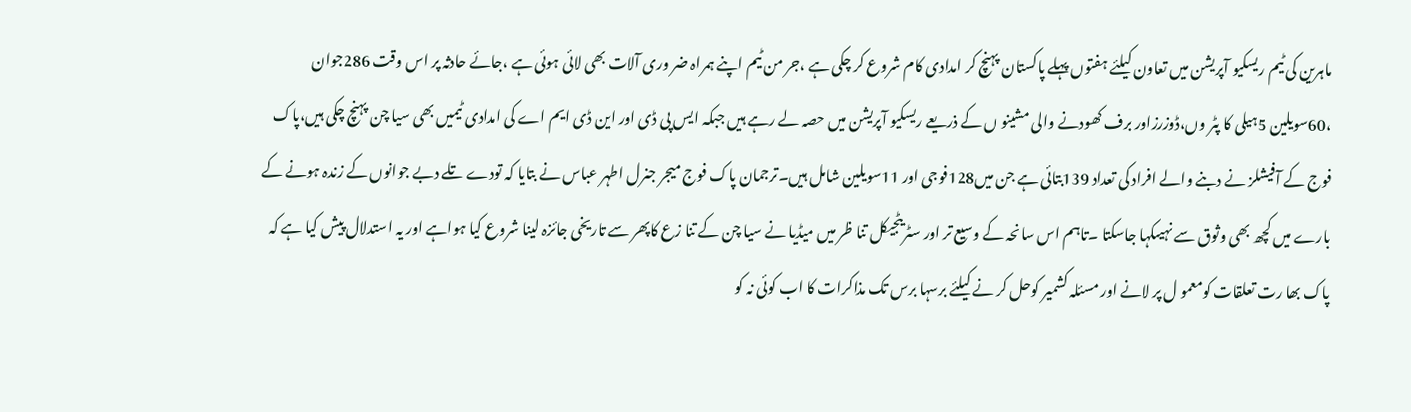ماہرین کی ٹیم ریسکیو آپریشن میں تعاون کیلئے ہفتوں پہلے پاکستان پہنچ کر امدادی کام شروع کر چکی ہے ،جر من ٹیم اپنے ہمراہ ضر وری آلات بھی لائی ہوئی ہے ،جائے حادثہ پر اس وقت 286جوان ،60سویلین 5ہیلی کا پٹر وں،ڈوزرزاور برف کھودنے والی مشینو ں کے ذریعے ریسکیو آپریشن میں حصہ لے رہے ہیں جبکہ ایس پی ڈی اور این ڈی ایم اے کی امدادی ٹیمیں بھی سیا چن پہنچ چکی ہیں،پاک فوج کے آفیشلز نے دبنے والے افراد کی تعداد 139بتائی ہے جن میں128فوجی اور 11سویلین شامل ہیں۔ترجمان پاک فوج میجر جنرل اطہر عباس نے بتایا کہ تودے تلے دبے جوانوں کے زندہ ہونے کے بارے میں کچھ بھی وثوق سے نہیںکہا جاسکتا ۔تاہم اس سانحہ کے وسیع تر اور سٹریٹجیکل تنا ظر میں میڈیا نے سیا چن کے تنا زع کاپھر سے تاریخی جائزہ لینا شروع کیا ہواہے اور یہ استدلال پیش کیا ہے کہ پاک بھا رت تعلقات کومعمو ل پر لانے اور مسئلہ کشمیر کوحل کر نے کیلئے برسہا برس تک مذاکرات کا اب کوئی نہ کو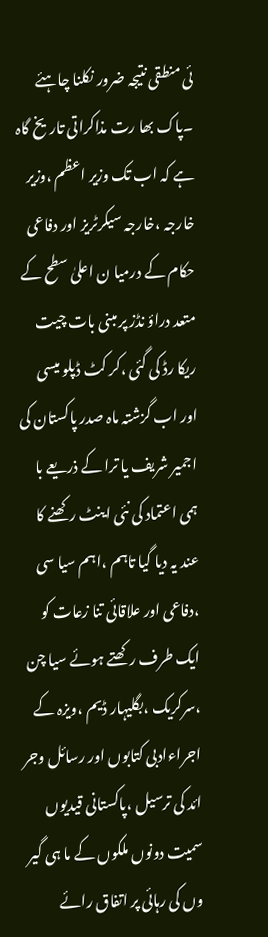ئی منطقی نتیجہ ضرور نکلنا چاہئے ۔پاک بھا رت مذاکراتی تاریخ گاہ ہے کہ اب تک وزیر اعظم ،وزیر خارجہ ،خارجہ سیکرٹریز اور دفاعی حکام کے درمیا ن اعلیٰ سطح کے متعد دراؤ نڈز پر مبنی بات چیت ریکا رڈ کی گئی ،کر کٹ ڈپلو میسی اور اب گزشتہ ماہ صدر پاکستان کی اجمیر شریف یا ترا کے ذریعے با ہمی اعتماد کی نئی اینٹ رکھنے کا عند یہ دیا گیا تاہم ،اہم سیا سی ،دفاعی اور علاقائی تنا زعات کو ایک طرف رکھتے ہوئے سیا چن ،سرکریک ،بگلیہار ڈیم ،ویزہ کے اجراءادبی کتابوں اور رسائل وجر ائد کی ترسیل ،پاکستانی قیدیوں سمیت دونوں ملکوں کے ما ہی گیر وں کی رہائی پر اتفاق رائے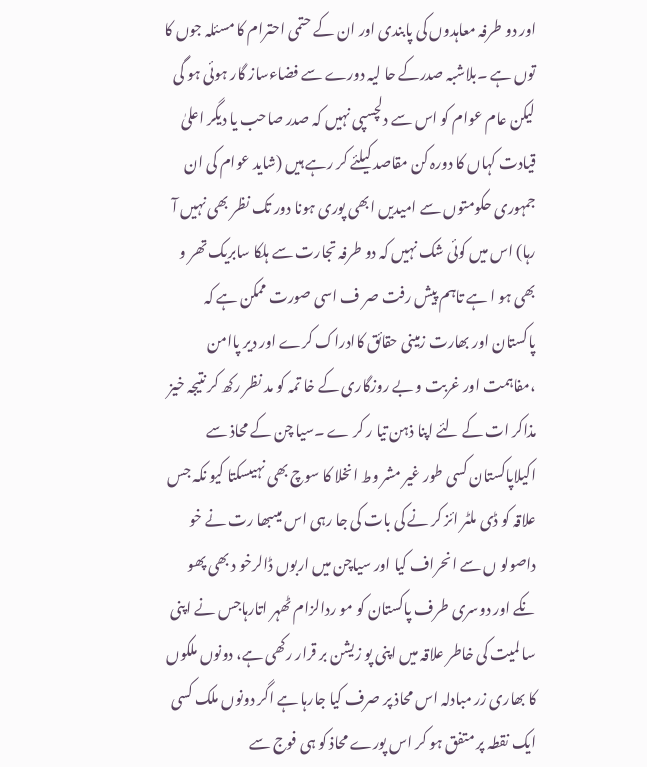اور دو طرفہ معاہدوں کی پابندی اور ان کے حتمی احترام کا مسئلہ جوں کا توں ہے ۔بلاشبہ صدرکے حا لیہ دورے سے فضاءساز گار ہوئی ہو گی لیکن عام عوام کو اس سے دلچسپی نہیں کہ صدر صاحب یا دیگر اعلیٰ قیادت کہاں کا دورہ کن مقاصد کیلئے کر رہے ہیں (شاید عوام کی ان جمہوری حکومتوں سے امیدیں ابھی پوری ہونا دور تک نظر بھی نہیں آ رہا) اس میں کوئی شک نہیں کہ دو طرفہ تجارت سے ہلکا سابریک تھر و بھی ہو ا ہے تاہم پیش رفت صر ف اسی صورت ممکن ہے کہ پاکستان اور بھارت زمینی حقائق کاادراک کرے اور دیر پاامن ،مفاہمت اور غربت و بے روزگاری کے خا تمہ کو مد نظر رکھ کر نتیجہ خیز مذاکر ات کے لئے اپنا ذہن تیا ر کر ے ۔سیا چن کے محاذ سے اکیلاپاکستان کسی طور غیر مشر وط انخلا کا سوچ بھی نہیںسکتا کیو نکہ جس علاقہ کو ڈی ملٹر ائز کر نے کی بات کی جا رہی اس میںبھا رت نے خو داصولو ں سے انحراف کیا اور سیاچن میں اربوں ڈالرخو د بھی پھو نکے اور دوسری طرف پاکستان کو مو ردالزام ٹھہر اتارہاجس نے اپنی سا لمیت کی خاطر علاقہ میں اپنی پو زیشن بر قرار رکھی ہے، دونوں ملکوں کا بھاری زر مبادلہ اس محاذ پر صرف کیا جارہا ہے اگر دونوں ملک کسی ایک نقطہ پر متفق ہو کر اس پورے محاذ کو ہی فوج سے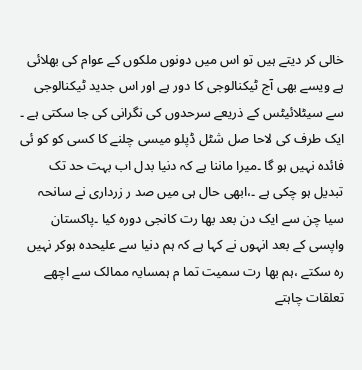خالی کر دیتے ہیں تو اس میں دونوں ملکوں کے عوام کی بھلائی ہے ویسے بھی آج ٹیکنالوجی کا دور ہے اور اس جدید ٹیکنالوجی سے سیٹلائیٹس کے ذریعے سرحدوں کی نگرانی کی جا سکتی ہے ۔ ایک طرف کی لاحا صل شٹل ڈپلو میسی چلنے کا کسی کو کو ئی فائدہ نہیں ہو گا ۔میرا ماننا ہے کہ دنیا بدل اب بہت حد تک تبدیل ہو چکی ہے ۔،ابھی حال ہی میں صد ر زرداری نے سانحہ سیا چن سے ایک دن بعد بھا رت کانجی دورہ کیا ۔پاکستان واپسی کے بعد انہوں نے کہا ہے کہ ہم دنیا سے علیحدہ ہوکر نہیں رہ سکتے ،ہم بھا رت سمیت تما م ہمسایہ ممالک سے اچھے تعلقات چاہتے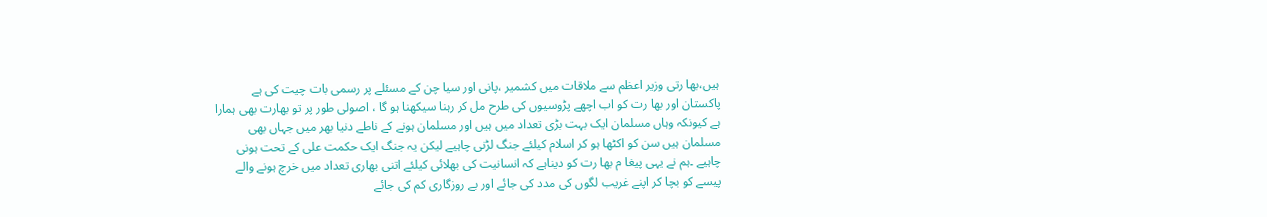ہیں،بھا رتی وزیر اعظم سے ملاقات میں کشمیر ،پانی اور سیا چن کے مسئلے پر رسمی بات چیت کی ہے پاکستان اور بھا رت کو اب اچھے پڑوسیوں کی طرح مل کر رہنا سیکھنا ہو گا ، اصولی طور پر تو بھارت بھی ہمارا ہے کیونکہ وہاں مسلمان ایک بہت بڑی تعداد میں ہیں اور مسلمان ہونے کے ناطے دنیا بھر میں جہاں بھی مسلمان ہیں سن کو اکٹھا ہو کر اسلام کیلئے جنگ لڑنی چاہیے لیکن یہ جنگ ایک حکمت علی کے تحت ہونی چاہیے ۔ہم نے یہی پیغا م بھا رت کو دیناہے کہ انسانیت کی بھلائی کیلئے اتنی بھاری تعداد میں خرچ ہونے والے پیسے کو بچا کر اپنے غریب لگوں کی مدد کی جائے اور بے روزگاری کم کی جائے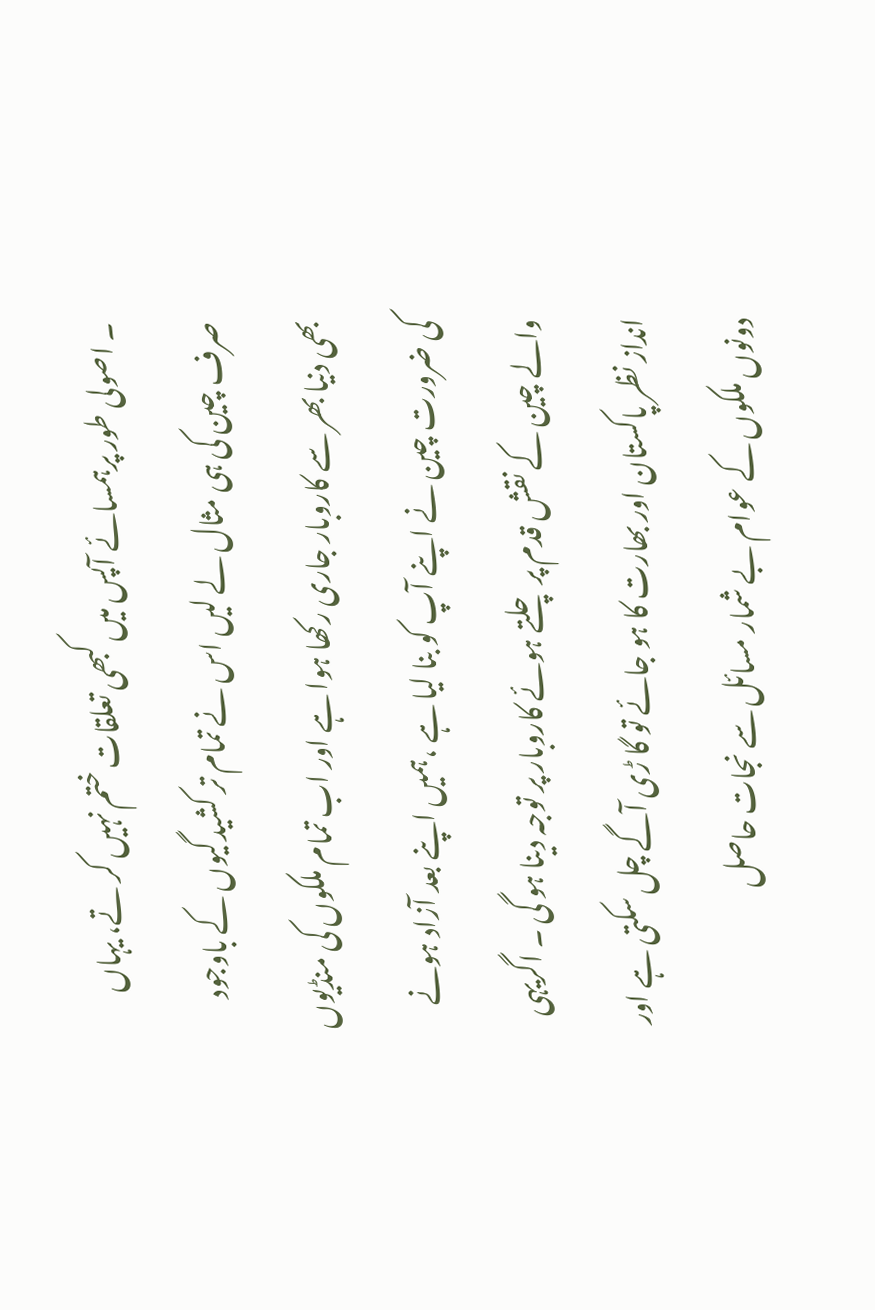۔ اصولی طور پرہمسائے آپس میں کبھی تعلقات ختم نہیں کر تے، یہاں صرف چین کی ہی مثال لے لیں اس نے تمام تر کشیدگیوں کے باوجود بھی دنیا بھر سے کاروبار جاری رکھا ہوا ہے اور اب تمام ملکوں کی منڈیوں کی ضرورت چین نے اپنے آپ کو بنا لیا ہے ،ہمیں اپنے بعد آزاد ہونے والے چین کے نقش قدم پر چلتے ہوئے کاروبار پر توجہ دینا ہو گی ۔ اگریہی انداز نظر پاکستان اور بھارت کا ہو جائے تو گا ڑی آگے چل سکتی ہے اور دونوں ملکوں کے عوام بے شمار مسائل سے نجات حاصل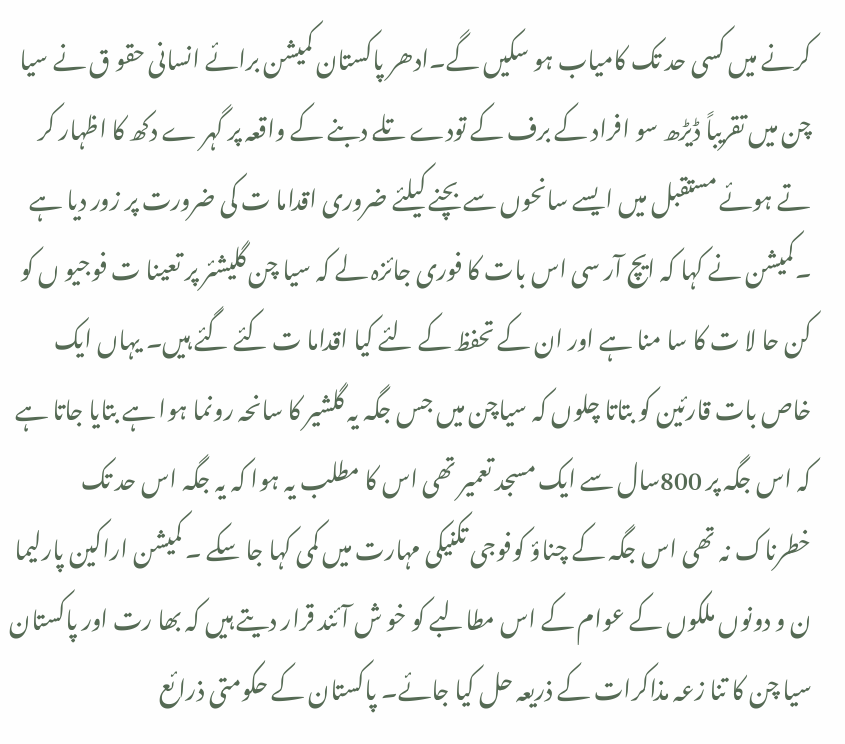کرنے میں کسی حد تک کامیاب ہو سکیں گے۔ادھر پاکستان کمیشن برائے انسانی حقو ق نے سیا چن میں تقریباً ڈیڑھ سو افراد کے برف کے تودے تلے دبنے کے واقعہ پر گہر ے دکھ کا اظہار کر تے ہوئے مستقبل میں ایسے سانحوں سے بچنے کیلئے ضروری اقداما ت کی ضرورت پر زور دیا ہے ۔کمیشن نے کہا کہ ایچ آر سی اس بات کا فوری جائزہ لے کہ سیا چن گلیشئر پر تعینا ت فوجیو ں کو کن حا لا ت کا سا منا ہے اور ان کے تحفظ کے لئے کیا اقداما ت کئے گئے ہیں۔ یہاں ایک خاص بات قارئین کو بتاتا چلوں کہ سیاچن میں جس جگہ یہ گلشیر کا سانحہ رونما ہوا ہے بتایا جاتا ہے کہ اس جگہ پر 800سال سے ایک مسجد تعمیر تھی اس کا مطلب یہ ہوا کہ یہ جگہ اس حد تک خطرناک نہ تھی اس جگہ کے چناؤ کوفوجی تکنیکی مہارت میں کمی کہا جا سکے ۔ کمیشن اراکین پارلیما ن و دونوں ملکوں کے عوام کے اس مطالبے کو خو ش آئند قرار دیتے ہیں کہ بھا رت اور پاکستان سیا چن کا تنا زعہ مذاکرات کے ذریعہ حل کیا جائے۔ پاکستان کے حکومتی ذرائع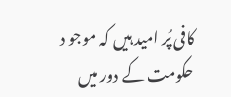کافی پُر امید ہیں کہ موجو د حکومت کے دور میں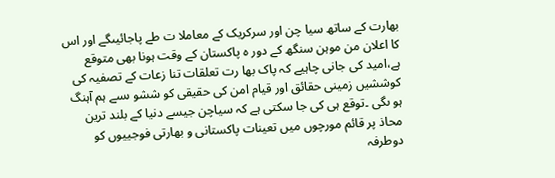بھارت کے ساتھ سیا چن اور سرکریک کے معاملا ت طے پاجائیںگے اور اس کا اعلان من موہن سنگھ کے دور ہ پاکستان کے وقت ہونا بھی متوقع ہے،امید کی جانی چاہیے کہ پاک بھا رت تعلقات تنا زعات کے تصفیہ کی کوششیں زمینی حقائق اور قیام امن کی حقیقی کو ششو ںسے ہم آہنگ ہو ںگی ۔توقع ہی کی جا سکتی ہے کہ سیاچن جیسے دنیا کے بلند ترین محاذ پر قائم مورچوں میں تعینات پاکستانی و بھارتی فوجییوں کو دوطرفہ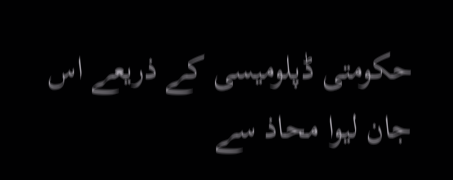حکومتی ڈپلومیسی کے ذریعے اس جان لیوا محاذ سے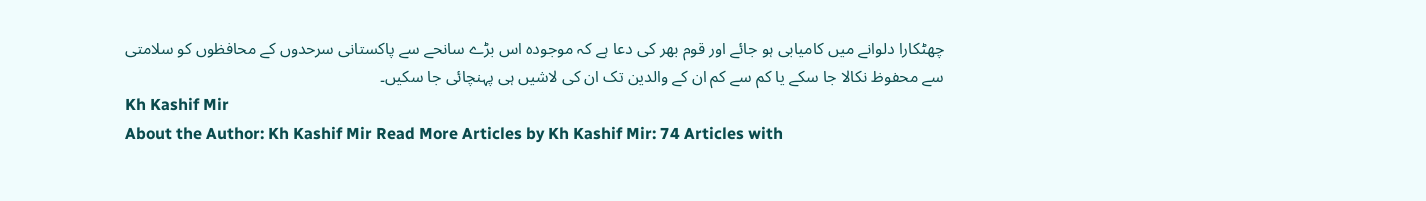چھٹکارا دلوانے میں کامیابی ہو جائے اور قوم بھر کی دعا ہے کہ موجودہ اس بڑے سانحے سے پاکستانی سرحدوں کے محافظوں کو سلامتی سے محفوظ نکالا جا سکے یا کم سے کم ان کے والدین تک ان کی لاشیں ہی پہنچائی جا سکیں۔
Kh Kashif Mir
About the Author: Kh Kashif Mir Read More Articles by Kh Kashif Mir: 74 Articles with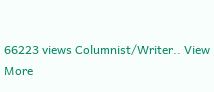66223 views Columnist/Writer.. View More